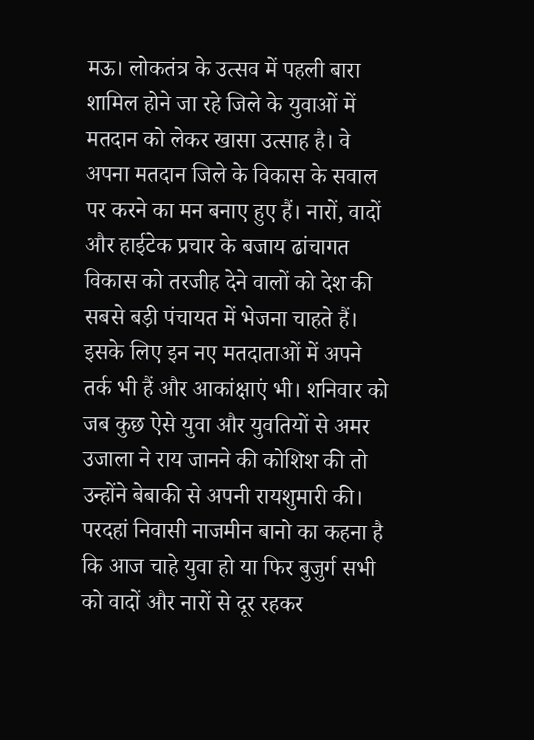मऊ। लोकतंत्र के उत्सव में पहली बारा शामिल होने जा रहे जिले के युवाओं में मतदान को लेकर खासा उत्साह है। वे अपना मतदान जिले के विकास के सवाल पर करने का मन बनाए हुए हैं। नारों, वादों और हाईटेक प्रचार के बजाय ढांचागत विकास को तरजीह देने वालों को देश की सबसे बड़ी पंचायत में भेजना चाहते हैं। इसके लिए इन नए मतदाताओं में अपने तर्क भी हैं और आकांक्षाएं भी। शनिवार को जब कुछ ऐसे युवा और युवतियों से अमर उजाला ने राय जानने की कोशिश की तो उन्होंने बेबाकी से अपनी रायशुमारी की।
परदहां निवासी नाजमीन बानो का कहना है कि आज चाहे युवा हो या फिर बुजुर्ग सभी को वादों और नारों से दूर रहकर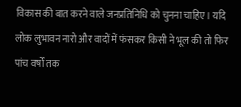विकास की बात करने वाले जनप्रतिनिधि को चुनना चाहिए। यदि लोक लुभावन नारो और वादों में फंसकर किसी ने भूल की तो फिर पांच वर्षों तक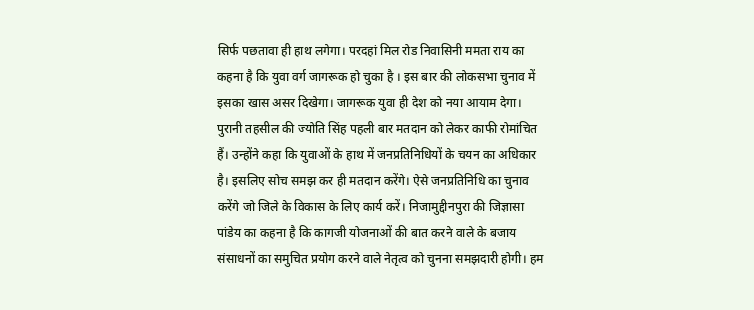सिर्फ पछतावा ही हाथ लगेगा। परदहां मिल रोड निवासिनी ममता राय का कहना है कि युवा वर्ग जागरूक हो चुका है । इस बार की लोकसभा चुनाव में इसका खास असर दिखेगा। जागरूक युवा ही देश को नया आयाम देगा। पुरानी तहसील की ज्योति सिंह पहली बार मतदान को लेकर काफी रोमांचित हैं। उन्होंने कहा कि युवाओं के हाथ में जनप्रतिनिधियों के चयन का अधिकार है। इसलिए सोच समझ कर ही मतदान करेंगे। ऐसे जनप्रतिनिधि का चुनाव करेंगे जो जिले के विकास के लिए कार्य करें। निजामुद्दीनपुरा की जिज्ञासा पांडेय का कहना है कि कागजी योजनाओं की बात करने वाले के बजाय संसाधनों का समुचित प्रयोग करने वाले नेतृत्व को चुनना समझदारी होगी। हम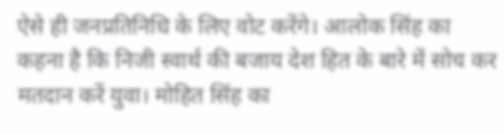ऐसे ही जनप्रतिनिधि के लिए वोट करेंगे। आलोक सिंह का कहना है कि निजी स्वार्थ की बजाय देश हित के बारे में सोच कर मतदान करें युवा। मोहित सिंह का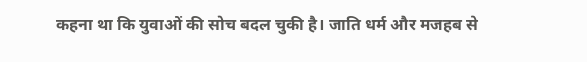कहना था कि युवाओं की सोच बदल चुकी है। जाति धर्म और मजहब से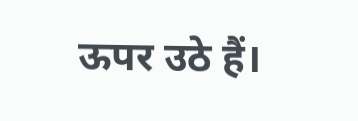ऊपर उठे हैं।